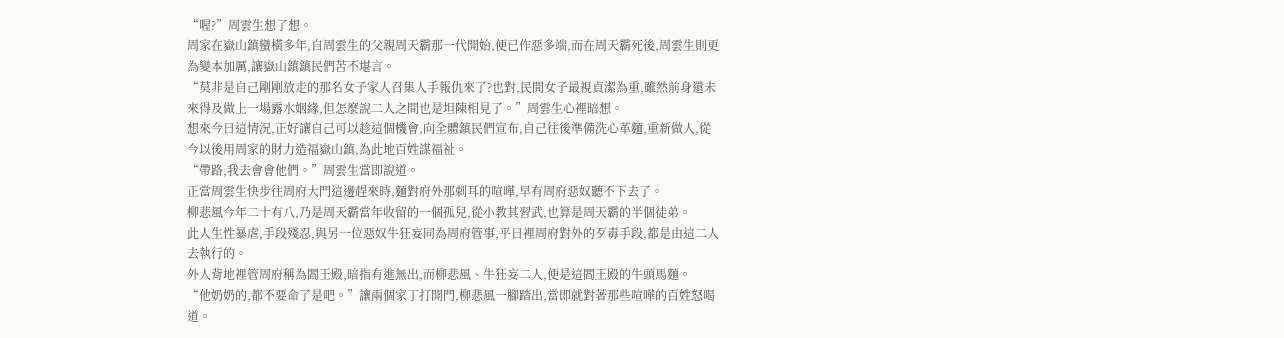“喔?”周雲生想了想。
周家在嶽山鎮蠻橫多年,自周雲生的父親周天霸那一代開始,便已作惡多端,而在周天霸死後,周雲生則更為變本加厲,讓嶽山鎮鎮民們苦不堪言。
“莫非是自己剛剛放走的那名女子家人召集人手報仇來了?也對,民間女子最視貞潔為重,雖然前身還未來得及做上一場露水姻緣,但怎麼說二人之間也是坦陳相見了。”周雲生心裡暗想。
想來今日這情況,正好讓自己可以趁這個機會,向全體鎮民們宣布,自己往後準備洗心革麵,重新做人,從今以後用周家的財力造福嶽山鎮,為此地百姓謀福祉。
“帶路,我去會會他們。”周雲生當即說道。
正當周雲生快步往周府大門這邊趕來時,麵對府外那刺耳的喧嘩,早有周府惡奴聽不下去了。
柳悲風今年二十有八,乃是周天霸當年收留的一個孤兒,從小教其習武,也算是周天霸的半個徒弟。
此人生性暴虐,手段殘忍,與另一位惡奴牛狂妄同為周府管事,平日裡周府對外的歹毒手段,都是由這二人去執行的。
外人背地裡管周府稱為閻王殿,暗指有進無出,而柳悲風、牛狂妄二人,便是這閻王殿的牛頭馬麵。
“他奶奶的,都不要命了是吧。”讓兩個家丁打開門,柳悲風一腳踏出,當即就對著那些喧嘩的百姓怒喝道。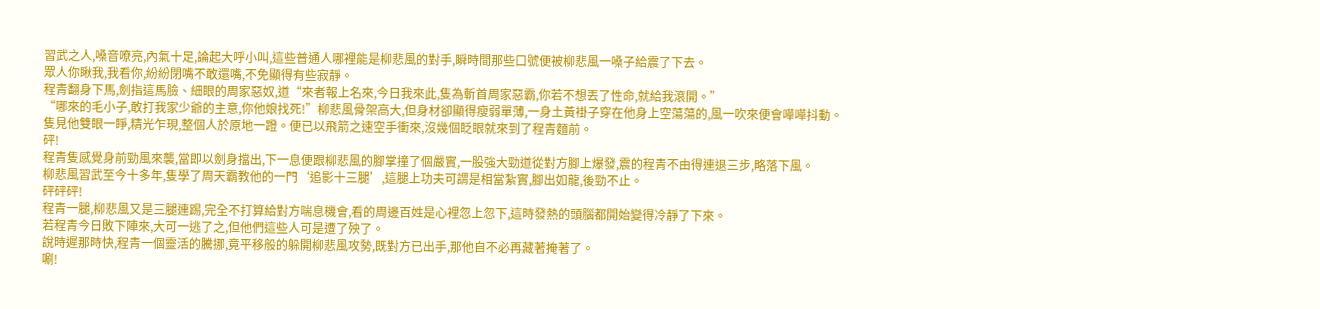習武之人,嗓音嘹亮,內氣十足,論起大呼小叫,這些普通人哪裡能是柳悲風的對手,瞬時間那些口號便被柳悲風一嗓子給震了下去。
眾人你瞅我,我看你,紛紛閉嘴不敢還嘴,不免顯得有些寂靜。
程青翻身下馬,劍指這馬臉、細眼的周家惡奴,道“來者報上名來,今日我來此,隻為斬首周家惡霸,你若不想丟了性命,就給我滾開。”
“哪來的毛小子,敢打我家少爺的主意,你他娘找死!”柳悲風骨架高大,但身材卻顯得瘦弱單薄,一身土黃褂子穿在他身上空蕩蕩的,風一吹來便會嘩嘩抖動。
隻見他雙眼一睜,精光乍現,整個人於原地一蹬。便已以飛箭之速空手衝來,沒幾個眨眼就來到了程青麵前。
砰!
程青隻感覺身前勁風來襲,當即以劍身擋出,下一息便跟柳悲風的腳掌撞了個嚴實,一股強大勁道從對方腳上爆發,震的程青不由得連退三步,略落下風。
柳悲風習武至今十多年,隻學了周天霸教他的一門‘追影十三腿’,這腿上功夫可謂是相當紮實,腳出如龍,後勁不止。
砰砰砰!
程青一腿,柳悲風又是三腿連踢,完全不打算給對方喘息機會,看的周邊百姓是心裡忽上忽下,這時發熱的頭腦都開始變得冷靜了下來。
若程青今日敗下陣來,大可一逃了之,但他們這些人可是遭了殃了。
說時遲那時快,程青一個靈活的騰挪,竟平移般的躲開柳悲風攻勢,既對方已出手,那他自不必再藏著掩著了。
唰!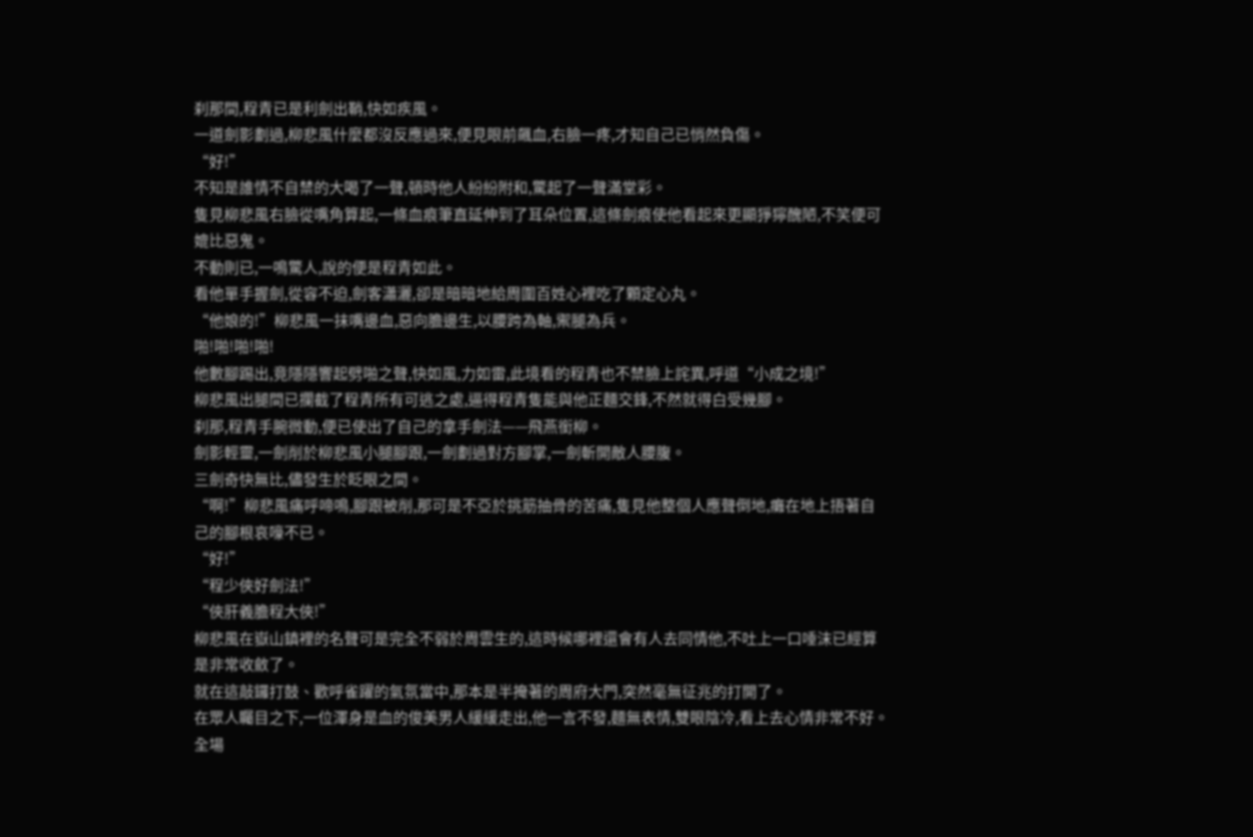刹那間,程青已是利劍出鞘,快如疾風。
一道劍影劃過,柳悲風什麼都沒反應過來,便見眼前飆血,右臉一疼,才知自己已悄然負傷。
“好!”
不知是誰情不自禁的大喝了一聲,頓時他人紛紛附和,驚起了一聲滿堂彩。
隻見柳悲風右臉從嘴角算起,一條血痕筆直延伸到了耳朵位置,這條劍痕使他看起來更顯猙獰醜陋,不笑便可媲比惡鬼。
不動則已,一鳴驚人,說的便是程青如此。
看他單手握劍,從容不迫,劍客瀟灑,卻是暗暗地給周圍百姓心裡吃了顆定心丸。
“他娘的!”柳悲風一抹嘴邊血,惡向膽邊生,以腰跨為軸,禦腿為兵。
啪!啪!啪!啪!
他數腳踢出,竟隱隱響起劈啪之聲,快如風,力如雷,此境看的程青也不禁臉上詫異,呼道“小成之境!”
柳悲風出腿間已攔截了程青所有可逃之處,逼得程青隻能與他正麵交鋒,不然就得白受幾腳。
刹那,程青手腕微動,便已使出了自己的拿手劍法——飛燕銜柳。
劍影輕靈,一劍削於柳悲風小腿腳跟,一劍劃過對方腳掌,一劍斬開敵人腰腹。
三劍奇快無比,儘發生於眨眼之間。
“啊!”柳悲風痛呼啼鳴,腳跟被削,那可是不亞於挑筋抽骨的苦痛,隻見他整個人應聲倒地,癱在地上捂著自己的腳根哀嚎不已。
“好!”
“程少俠好劍法!”
“俠肝義膽程大俠!”
柳悲風在嶽山鎮裡的名聲可是完全不弱於周雲生的,這時候哪裡還會有人去同情他,不吐上一口唾沫已經算是非常收斂了。
就在這敲鑼打鼓、歡呼雀躍的氣氛當中,那本是半掩著的周府大門,突然毫無征兆的打開了。
在眾人矚目之下,一位渾身是血的俊美男人緩緩走出,他一言不發,麵無表情,雙眼陰冷,看上去心情非常不好。
全場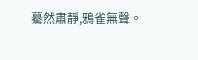驀然肅靜,鴉雀無聲。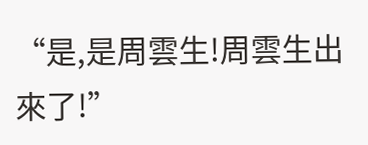“是,是周雲生!周雲生出來了!”